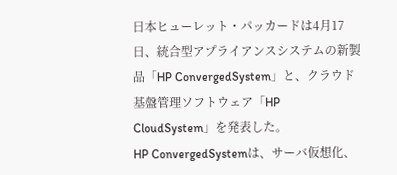日本ヒューレット・パッカードは4月17日、統合型アプライアンスシステムの新製品「HP ConvergedSystem」と、クラウド基盤管理ソフトウェア「HP CloudSystem」を発表した。
HP ConvergedSystemは、サーバ仮想化、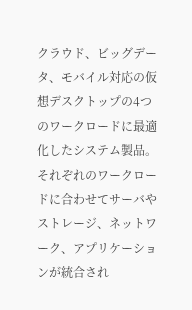クラウド、ビッグデータ、モバイル対応の仮想デスクトップの4つのワークロードに最適化したシステム製品。それぞれのワークロードに合わせてサーバやストレージ、ネットワーク、アプリケーションが統合され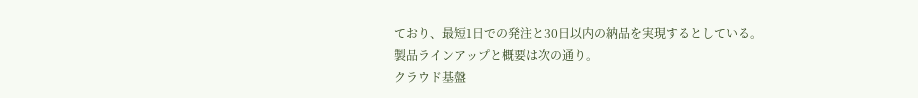ており、最短1日での発注と30日以内の納品を実現するとしている。
製品ラインアップと概要は次の通り。
クラウド基盤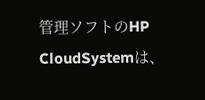管理ソフトのHP CloudSystemは、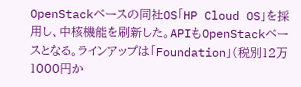OpenStackベースの同社OS「HP Cloud OS」を採用し、中核機能を刷新した。APIもOpenStackベースとなる。ラインアップは「Foundation」(税別12万1000円か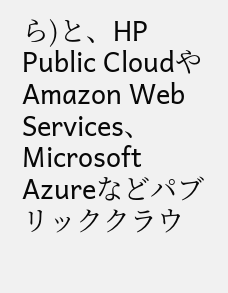ら)と、HP Public CloudやAmazon Web Services、Microsoft Azureなどパブリッククラウ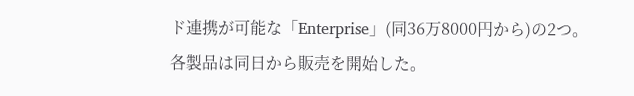ド連携が可能な「Enterprise」(同36万8000円から)の2つ。
各製品は同日から販売を開始した。